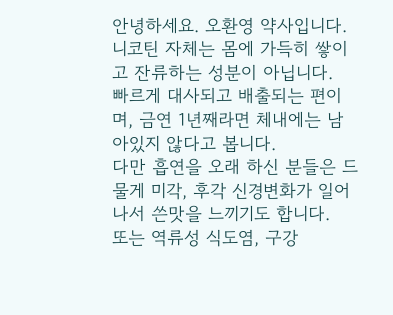안녕하세요. 오환영 약사입니다.
니코틴 자체는 몸에 가득히 쌓이고 잔류하는 성분이 아닙니다.
빠르게 대사되고 배출되는 편이며, 금연 1년째라면 체내에는 남아있지 않다고 봅니다.
다만 흡연을 오래 하신 분들은 드물게 미각, 후각 신경변화가 일어나서 쓴맛을 느끼기도 합니다.
또는 역류성 식도염, 구강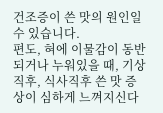건조증이 쓴 맛의 원인일 수 있습니다.
편도, 혀에 이물감이 동반되거나 누워있을 때, 기상직후, 식사직후 쓴 맛 증상이 심하게 느껴지신다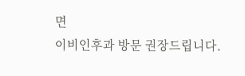면
이비인후과 방문 권장드립니다.